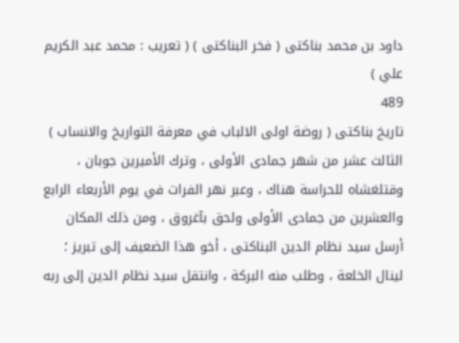داود بن محمد بناكتى ( فخر البناكتى ) ( تعريب : محمد عبد الكريم علي )
489
تاريخ بناكتى ( روضة اولى الالباب في معرفة التواريخ والانساب )
الثالث عشر من شهر جمادى الأولى ، وترك الأميرين جوبان ، وقتلغشاه للحراسة هناك ، وعبر نهر الفرات في يوم الأربعاء الرابع والعشرين من جمادى الأولى ولحق بآغروق ، ومن ذلك المكان أرسل سيد نظام الدين البناكتى ، أخو هذا الضعيف إلى تبريز ؛ لينال الخلعة ، وطلب منه البركة ، وانتقل سيد نظام الدين إلى ربه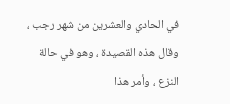في الحادي والعشرين من شهر رجب ، وقال هذه القصيدة ، وهو في حالة النزع ، وأمر هذا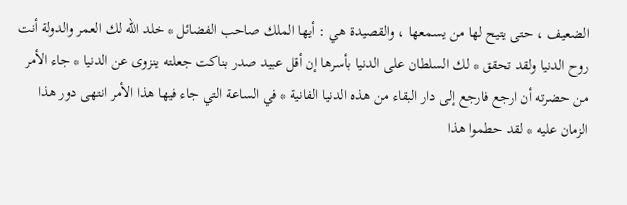الضعيف ، حتى يتيح لها من يسمعها ، والقصيدة هي : أيها الملك صاحب الفضائل * خلد اللّه لك العمر والدولة أنت روح الدنيا ولقد تحقق * لك السلطان على الدنيا بأسرها إن أقل عبيد صدر بناكت جعلته ينزوى عن الدنيا * جاء الأمر من حضرته أن ارجع فارجع إلى دار البقاء من هذه الدنيا الفانية * في الساعة التي جاء فيها هذا الأمر انتهى دور هذا الزمان عليه * لقد حطموا هذا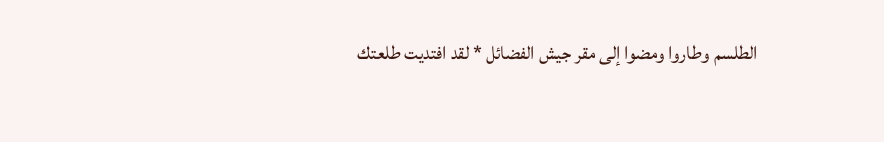الطلسم وطاروا ومضوا إلى مقر جيش الفضائل * لقد افتديت طلعتك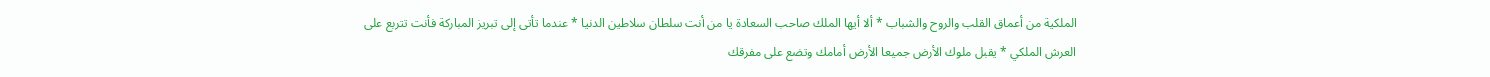الملكية من أعماق القلب والروح والشباب * ألا أيها الملك صاحب السعادة يا من أنت سلطان سلاطين الدنيا * عندما تأتى إلى تبريز المباركة فأنت تتربع على العرش الملكي * يقبل ملوك الأرض جميعا الأرض أمامك وتضع على مفرقك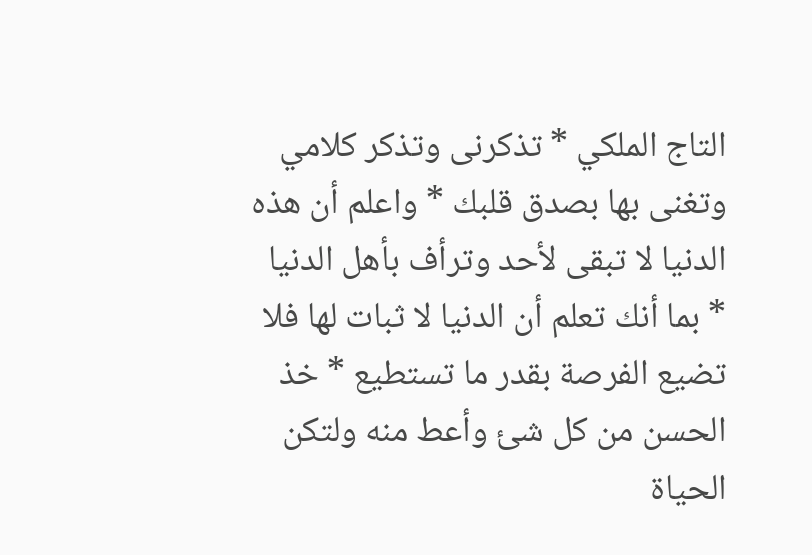التاج الملكي * تذكرنى وتذكر كلامي وتغنى بها بصدق قلبك * واعلم أن هذه الدنيا لا تبقى لأحد وترأف بأهل الدنيا * بما أنك تعلم أن الدنيا لا ثبات لها فلا تضيع الفرصة بقدر ما تستطيع * خذ الحسن من كل شئ وأعط منه ولتكن الحياة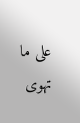على ما تهوى